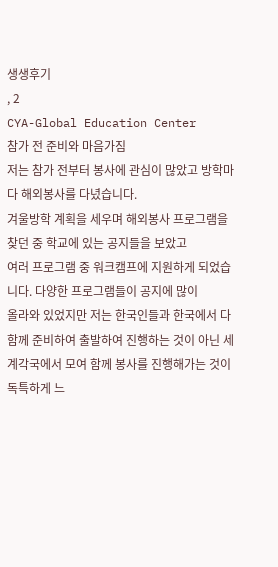생생후기
, 2
CYA-Global Education Center
참가 전 준비와 마음가짐
저는 참가 전부터 봉사에 관심이 많았고 방학마다 해외봉사를 다녔습니다.
겨울방학 계획을 세우며 해외봉사 프로그램을 찾던 중 학교에 있는 공지들을 보았고
여러 프로그램 중 워크캠프에 지원하게 되었습니다. 다양한 프로그램들이 공지에 많이
올라와 있었지만 저는 한국인들과 한국에서 다함께 준비하여 출발하여 진행하는 것이 아닌 세계각국에서 모여 함께 봉사를 진행해가는 것이 독특하게 느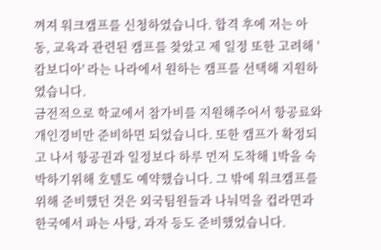껴져 워크캠프를 신청하였습니다. 합격 후에 저는 아동, 교육과 관련된 캠프를 찾았고 제 일정 또한 고려해 '캄보디아' 라는 나라에서 원하는 캠프를 선택해 지원하였습니다.
금전적으로 학교에서 참가비를 지원해주어서 항공료와 개인경비만 준비하면 되었습니다. 또한 캠프가 확정되고 나서 항공권과 일정보다 하루 먼저 도착해 1박을 숙박하기위해 호텔도 예약했습니다. 그 밖에 워크캠프를 위해 준비했던 것은 외국팀원들과 나눠먹을 컵라면과 한국에서 파는 사탕, 과자 등도 준비했었습니다.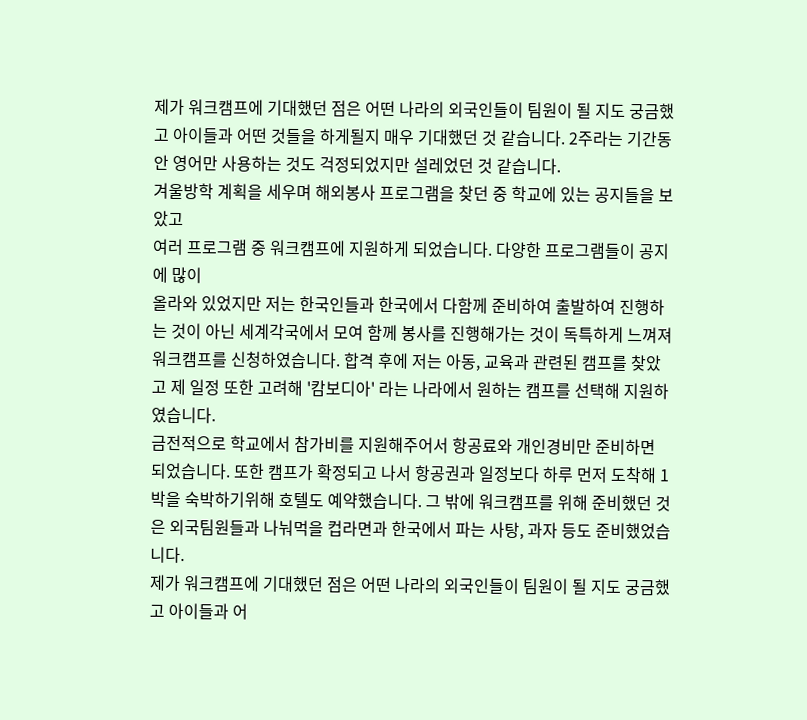제가 워크캠프에 기대했던 점은 어떤 나라의 외국인들이 팀원이 될 지도 궁금했고 아이들과 어떤 것들을 하게될지 매우 기대했던 것 같습니다. 2주라는 기간동안 영어만 사용하는 것도 걱정되었지만 설레었던 것 같습니다.
겨울방학 계획을 세우며 해외봉사 프로그램을 찾던 중 학교에 있는 공지들을 보았고
여러 프로그램 중 워크캠프에 지원하게 되었습니다. 다양한 프로그램들이 공지에 많이
올라와 있었지만 저는 한국인들과 한국에서 다함께 준비하여 출발하여 진행하는 것이 아닌 세계각국에서 모여 함께 봉사를 진행해가는 것이 독특하게 느껴져 워크캠프를 신청하였습니다. 합격 후에 저는 아동, 교육과 관련된 캠프를 찾았고 제 일정 또한 고려해 '캄보디아' 라는 나라에서 원하는 캠프를 선택해 지원하였습니다.
금전적으로 학교에서 참가비를 지원해주어서 항공료와 개인경비만 준비하면 되었습니다. 또한 캠프가 확정되고 나서 항공권과 일정보다 하루 먼저 도착해 1박을 숙박하기위해 호텔도 예약했습니다. 그 밖에 워크캠프를 위해 준비했던 것은 외국팀원들과 나눠먹을 컵라면과 한국에서 파는 사탕, 과자 등도 준비했었습니다.
제가 워크캠프에 기대했던 점은 어떤 나라의 외국인들이 팀원이 될 지도 궁금했고 아이들과 어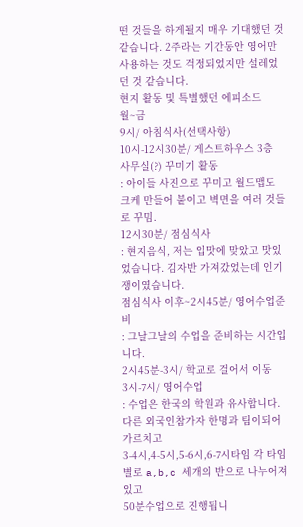떤 것들을 하게될지 매우 기대했던 것 같습니다. 2주라는 기간동안 영어만 사용하는 것도 걱정되었지만 설레었던 것 같습니다.
현지 활동 및 특별했던 에피소드
월~금
9시/ 아침식사(선택사항)
10시-12시30분/ 게스트하우스 3층 사무실(?) 꾸미기 활동
: 아이들 사진으로 꾸미고 월드맵도 크케 만들어 붙이고 벽면을 여러 것들로 꾸밈.
12시30분/ 점심식사
: 현지음식, 저는 입맛에 맞았고 맛있었습니다. 김자반 가져갔었는데 인기쟁이였습니다.
점심식사 이후~2시45분/ 영어수업준비
: 그날그날의 수업을 준비하는 시간입니다.
2시45분-3시/ 학교로 걸어서 이동
3시-7시/ 영어수업
: 수업은 한국의 학원과 유사합니다. 다른 외국인참가자 한명과 팀이되어 가르치고
3-4시,4-5시,5-6시,6-7시타임 각 타임별로 a,b,c 세개의 반으로 나누어져있고
50분수업으로 진행됩니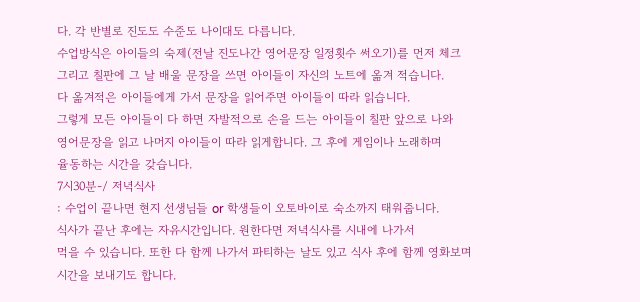다. 각 반별로 진도도 수준도 나이대도 다릅니다.
수업방식은 아이들의 숙제(전날 진도나간 영어문장 일정횟수 써오기)를 먼저 체크
그리고 칠판에 그 날 배울 문장을 쓰면 아이들이 자신의 노트에 옮겨 적습니다.
다 옮겨적은 아이들에게 가서 문장을 읽어주면 아이들이 따라 읽습니다.
그렇게 모든 아이들이 다 하면 자발적으로 손을 드는 아이들이 칠판 앞으로 나와
영어문장을 읽고 나머지 아이들이 따라 읽게합니다. 그 후에 게임이나 노래하며
율동하는 시간을 갖습니다.
7시30분-/ 저녁식사
: 수업이 끝나면 현지 선생님들 or 학생들이 오토바이로 숙소까지 태워줍니다.
식사가 끝난 후에는 자유시간입니다. 원한다면 저녁식사를 시내에 나가서
먹을 수 있습니다. 또한 다 함께 나가서 파티하는 날도 있고 식사 후에 함께 영화보며
시간을 보내기도 합니다.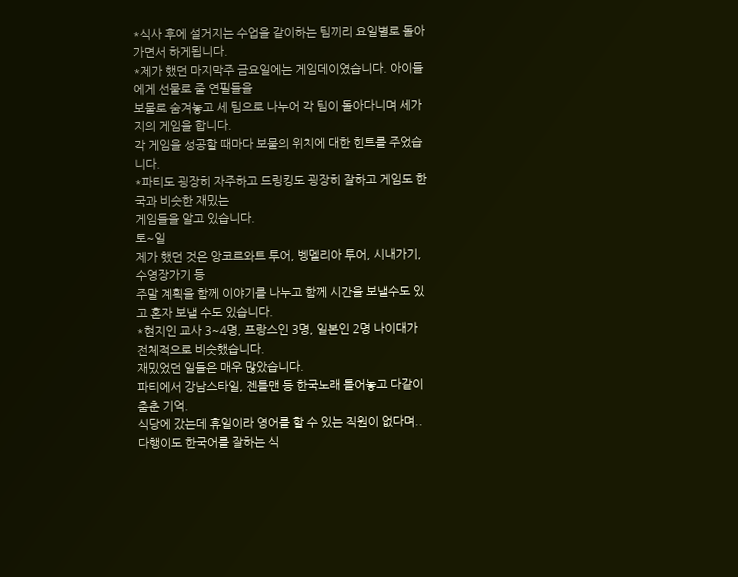*식사 후에 설거지는 수업을 같이하는 팀끼리 요일별로 돌아가면서 하게됩니다.
*제가 했던 마지막주 금요일에는 게임데이였습니다. 아이들에게 선물로 줄 연필들을
보물로 숨겨놓고 세 팀으로 나누어 각 팀이 돌아다니며 세가지의 게임을 합니다.
각 게임을 성공할 때마다 보물의 위치에 대한 힌트를 주었습니다.
*파티도 굉장히 자주하고 드링킹도 굉장히 잘하고 게임도 한국과 비슷한 재밌는
게임들을 알고 있습니다.
토~일
제가 했던 것은 앙코르와트 투어, 벵멜리아 투어, 시내가기, 수영장가기 등
주말 계획을 함께 이야기를 나누고 함께 시간을 보낼수도 있고 혼자 보낼 수도 있습니다.
*현지인 교사 3~4명, 프랑스인 3명, 일본인 2명 나이대가 전체적으로 비슷했습니다.
재밌었던 일들은 매우 많았습니다.
파티에서 강남스타일, 젠틀맨 등 한국노래 틀어놓고 다같이 춤춘 기억.
식당에 갔는데 휴일이라 영어를 할 수 있는 직원이 없다며..
다행이도 한국어를 잘하는 식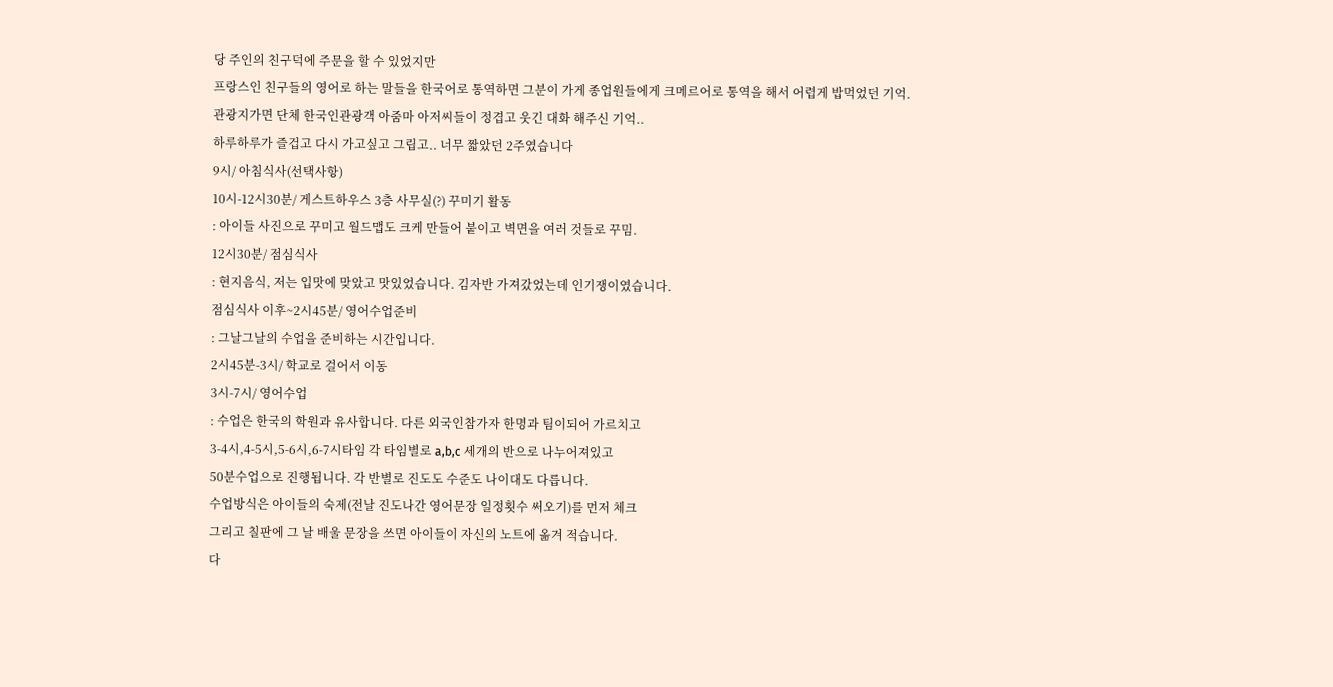당 주인의 친구덕에 주문을 할 수 있었지만
프랑스인 친구들의 영어로 하는 말들을 한국어로 통역하면 그분이 가게 종업원들에게 크메르어로 통역을 해서 어렵게 밥먹었던 기억.
관광지가면 단체 한국인관광객 아줌마 아저씨들이 정겹고 웃긴 대화 해주신 기억..
하루하루가 즐겁고 다시 가고싶고 그립고.. 너무 짧았던 2주였습니다
9시/ 아침식사(선택사항)
10시-12시30분/ 게스트하우스 3층 사무실(?) 꾸미기 활동
: 아이들 사진으로 꾸미고 월드맵도 크케 만들어 붙이고 벽면을 여러 것들로 꾸밈.
12시30분/ 점심식사
: 현지음식, 저는 입맛에 맞았고 맛있었습니다. 김자반 가져갔었는데 인기쟁이였습니다.
점심식사 이후~2시45분/ 영어수업준비
: 그날그날의 수업을 준비하는 시간입니다.
2시45분-3시/ 학교로 걸어서 이동
3시-7시/ 영어수업
: 수업은 한국의 학원과 유사합니다. 다른 외국인참가자 한명과 팀이되어 가르치고
3-4시,4-5시,5-6시,6-7시타임 각 타임별로 a,b,c 세개의 반으로 나누어져있고
50분수업으로 진행됩니다. 각 반별로 진도도 수준도 나이대도 다릅니다.
수업방식은 아이들의 숙제(전날 진도나간 영어문장 일정횟수 써오기)를 먼저 체크
그리고 칠판에 그 날 배울 문장을 쓰면 아이들이 자신의 노트에 옮겨 적습니다.
다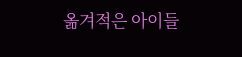옮겨적은 아이들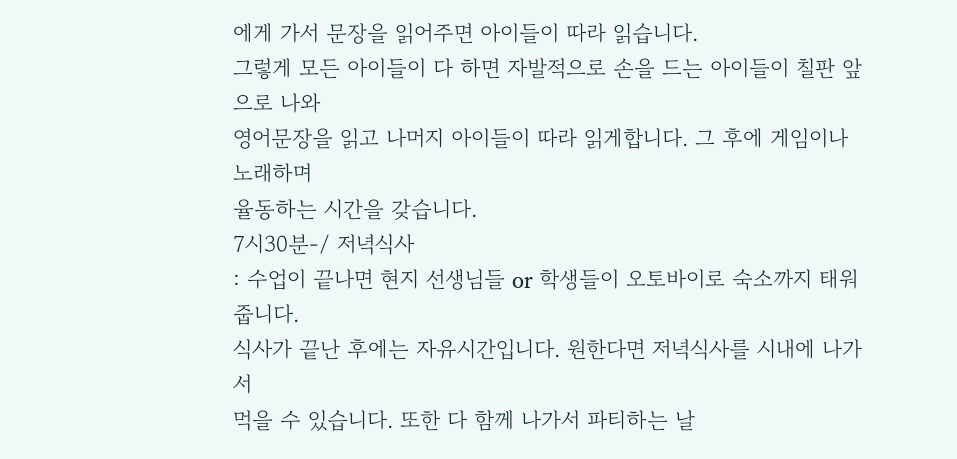에게 가서 문장을 읽어주면 아이들이 따라 읽습니다.
그렇게 모든 아이들이 다 하면 자발적으로 손을 드는 아이들이 칠판 앞으로 나와
영어문장을 읽고 나머지 아이들이 따라 읽게합니다. 그 후에 게임이나 노래하며
율동하는 시간을 갖습니다.
7시30분-/ 저녁식사
: 수업이 끝나면 현지 선생님들 or 학생들이 오토바이로 숙소까지 태워줍니다.
식사가 끝난 후에는 자유시간입니다. 원한다면 저녁식사를 시내에 나가서
먹을 수 있습니다. 또한 다 함께 나가서 파티하는 날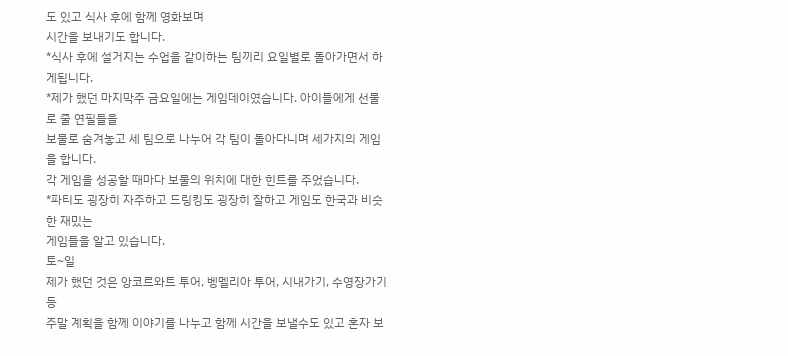도 있고 식사 후에 함께 영화보며
시간을 보내기도 합니다.
*식사 후에 설거지는 수업을 같이하는 팀끼리 요일별로 돌아가면서 하게됩니다.
*제가 했던 마지막주 금요일에는 게임데이였습니다. 아이들에게 선물로 줄 연필들을
보물로 숨겨놓고 세 팀으로 나누어 각 팀이 돌아다니며 세가지의 게임을 합니다.
각 게임을 성공할 때마다 보물의 위치에 대한 힌트를 주었습니다.
*파티도 굉장히 자주하고 드링킹도 굉장히 잘하고 게임도 한국과 비슷한 재밌는
게임들을 알고 있습니다.
토~일
제가 했던 것은 앙코르와트 투어, 벵멜리아 투어, 시내가기, 수영장가기 등
주말 계획을 함께 이야기를 나누고 함께 시간을 보낼수도 있고 혼자 보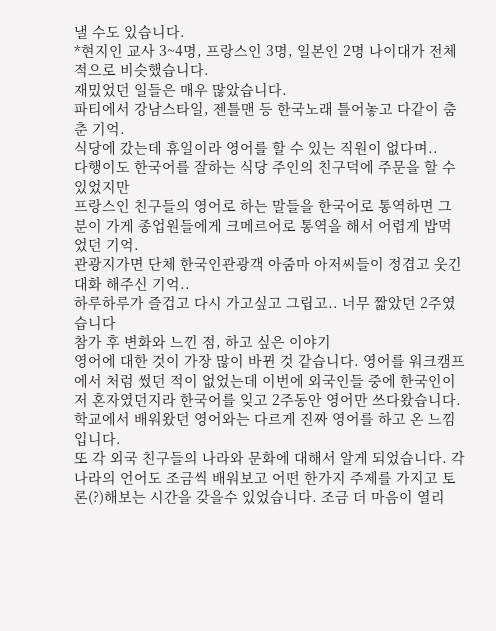낼 수도 있습니다.
*현지인 교사 3~4명, 프랑스인 3명, 일본인 2명 나이대가 전체적으로 비슷했습니다.
재밌었던 일들은 매우 많았습니다.
파티에서 강남스타일, 젠틀맨 등 한국노래 틀어놓고 다같이 춤춘 기억.
식당에 갔는데 휴일이라 영어를 할 수 있는 직원이 없다며..
다행이도 한국어를 잘하는 식당 주인의 친구덕에 주문을 할 수 있었지만
프랑스인 친구들의 영어로 하는 말들을 한국어로 통역하면 그분이 가게 종업원들에게 크메르어로 통역을 해서 어렵게 밥먹었던 기억.
관광지가면 단체 한국인관광객 아줌마 아저씨들이 정겹고 웃긴 대화 해주신 기억..
하루하루가 즐겁고 다시 가고싶고 그립고.. 너무 짧았던 2주였습니다
참가 후 변화와 느낀 점, 하고 싶은 이야기
영어에 대한 것이 가장 많이 바뀐 것 같습니다. 영어를 워크캠프에서 처럼 썼던 적이 없었는데 이번에 외국인들 중에 한국인이 저 혼자였던지라 한국어를 잊고 2주동안 영어만 쓰다왔습니다. 학교에서 배워왔던 영어와는 다르게 진짜 영어를 하고 온 느낌입니다.
또 각 외국 친구들의 나라와 문화에 대해서 알게 되었습니다. 각 나라의 언어도 조금씩 배워보고 어떤 한가지 주제를 가지고 토론(?)해보는 시간을 갖을수 있었습니다. 조금 더 마음이 열리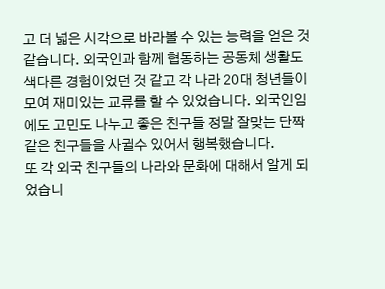고 더 넓은 시각으로 바라볼 수 있는 능력을 얻은 것 같습니다. 외국인과 함께 협동하는 공동체 생활도 색다른 경험이었던 것 같고 각 나라 20대 청년들이 모여 재미있는 교류를 할 수 있었습니다. 외국인임에도 고민도 나누고 좋은 친구들 정말 잘맞는 단짝같은 친구들을 사귈수 있어서 행복했습니다.
또 각 외국 친구들의 나라와 문화에 대해서 알게 되었습니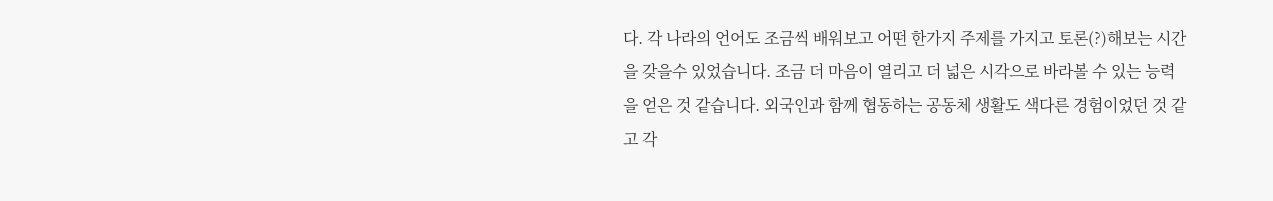다. 각 나라의 언어도 조금씩 배워보고 어떤 한가지 주제를 가지고 토론(?)해보는 시간을 갖을수 있었습니다. 조금 더 마음이 열리고 더 넓은 시각으로 바라볼 수 있는 능력을 얻은 것 같습니다. 외국인과 함께 협동하는 공동체 생활도 색다른 경험이었던 것 같고 각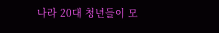나라 20대 청년들이 모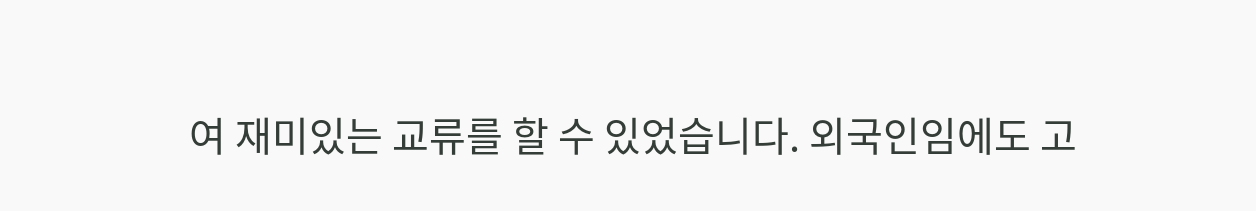여 재미있는 교류를 할 수 있었습니다. 외국인임에도 고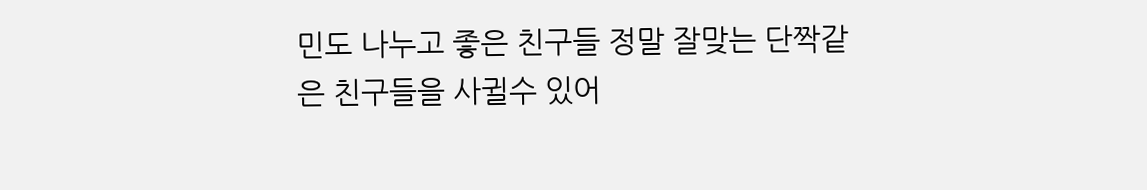민도 나누고 좋은 친구들 정말 잘맞는 단짝같은 친구들을 사귈수 있어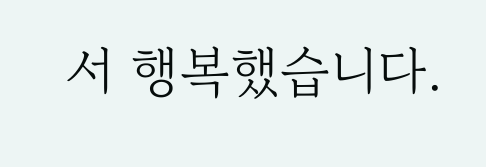서 행복했습니다.